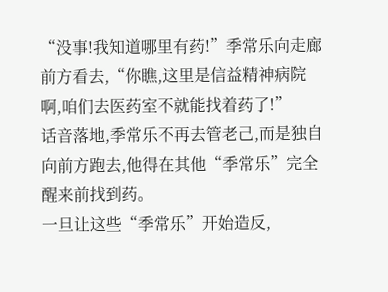“没事!我知道哪里有药!”季常乐向走廊前方看去,“你瞧,这里是信益精神病院啊,咱们去医药室不就能找着药了!”
话音落地,季常乐不再去管老己,而是独自向前方跑去,他得在其他“季常乐”完全醒来前找到药。
一旦让这些“季常乐”开始造反,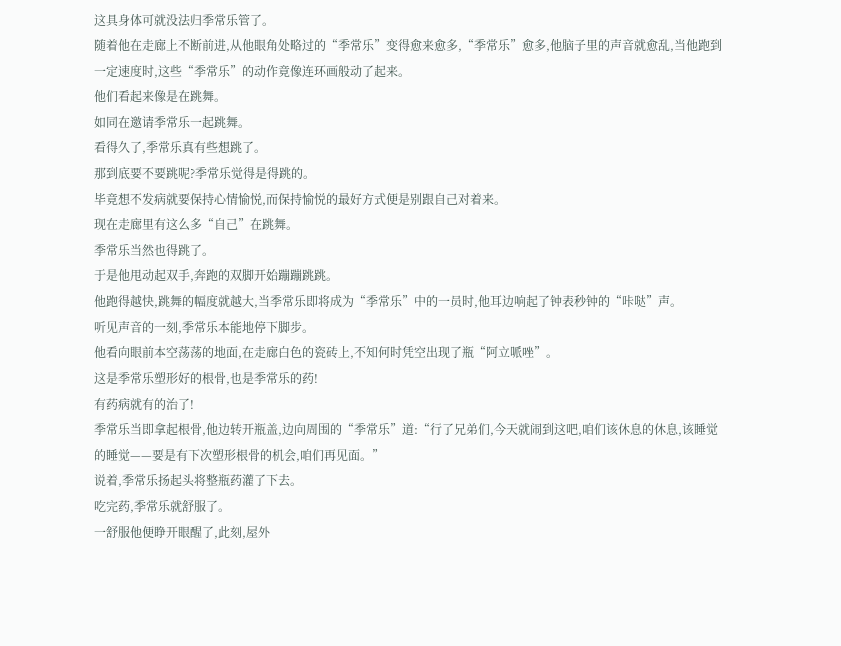这具身体可就没法归季常乐管了。
随着他在走廊上不断前进,从他眼角处略过的“季常乐”变得愈来愈多,“季常乐”愈多,他脑子里的声音就愈乱,当他跑到一定速度时,这些“季常乐”的动作竟像连环画般动了起来。
他们看起来像是在跳舞。
如同在邀请季常乐一起跳舞。
看得久了,季常乐真有些想跳了。
那到底要不要跳呢?季常乐觉得是得跳的。
毕竟想不发病就要保持心情愉悦,而保持愉悦的最好方式便是别跟自己对着来。
现在走廊里有这么多“自己”在跳舞。
季常乐当然也得跳了。
于是他甩动起双手,奔跑的双脚开始蹦蹦跳跳。
他跑得越快,跳舞的幅度就越大,当季常乐即将成为“季常乐”中的一员时,他耳边响起了钟表秒钟的“咔哒”声。
听见声音的一刻,季常乐本能地停下脚步。
他看向眼前本空荡荡的地面,在走廊白色的瓷砖上,不知何时凭空出现了瓶“阿立哌唑”。
这是季常乐塑形好的根骨,也是季常乐的药!
有药病就有的治了!
季常乐当即拿起根骨,他边转开瓶盖,边向周围的“季常乐”道:“行了兄弟们,今天就闹到这吧,咱们该休息的休息,该睡觉的睡觉——要是有下次塑形根骨的机会,咱们再见面。”
说着,季常乐扬起头将整瓶药灌了下去。
吃完药,季常乐就舒服了。
一舒服他便睁开眼醒了,此刻,屋外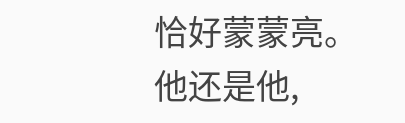恰好蒙蒙亮。
他还是他,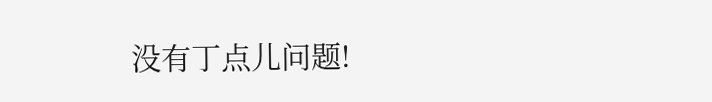没有丁点儿问题!